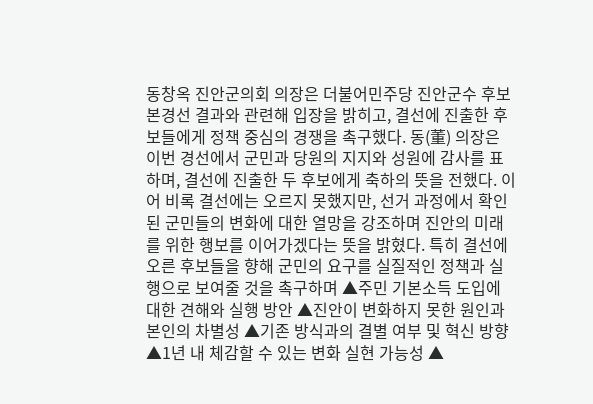동창옥 진안군의회 의장은 더불어민주당 진안군수 후보 본경선 결과와 관련해 입장을 밝히고, 결선에 진출한 후보들에게 정책 중심의 경쟁을 촉구했다. 동(董) 의장은 이번 경선에서 군민과 당원의 지지와 성원에 감사를 표하며, 결선에 진출한 두 후보에게 축하의 뜻을 전했다. 이어 비록 결선에는 오르지 못했지만, 선거 과정에서 확인된 군민들의 변화에 대한 열망을 강조하며 진안의 미래를 위한 행보를 이어가겠다는 뜻을 밝혔다. 특히 결선에 오른 후보들을 향해 군민의 요구를 실질적인 정책과 실행으로 보여줄 것을 촉구하며 ▲주민 기본소득 도입에 대한 견해와 실행 방안 ▲진안이 변화하지 못한 원인과 본인의 차별성 ▲기존 방식과의 결별 여부 및 혁신 방향 ▲1년 내 체감할 수 있는 변화 실현 가능성 ▲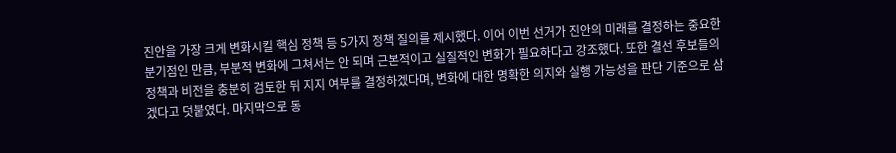진안을 가장 크게 변화시킬 핵심 정책 등 5가지 정책 질의를 제시했다. 이어 이번 선거가 진안의 미래를 결정하는 중요한 분기점인 만큼, 부분적 변화에 그쳐서는 안 되며 근본적이고 실질적인 변화가 필요하다고 강조했다. 또한 결선 후보들의 정책과 비전을 충분히 검토한 뒤 지지 여부를 결정하겠다며, 변화에 대한 명확한 의지와 실행 가능성을 판단 기준으로 삼겠다고 덧붙였다. 마지막으로 동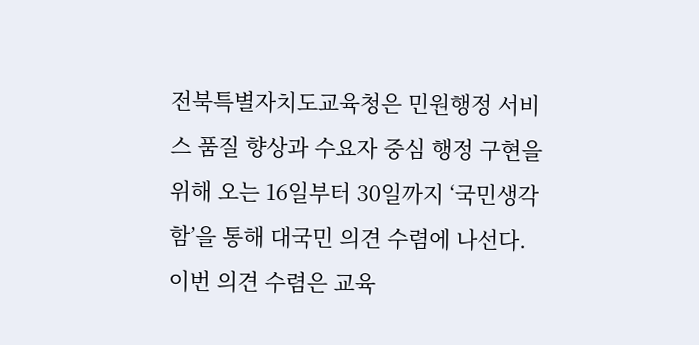전북특별자치도교육청은 민원행정 서비스 품질 향상과 수요자 중심 행정 구현을 위해 오는 16일부터 30일까지 ‘국민생각함’을 통해 대국민 의견 수렴에 나선다. 이번 의견 수렴은 교육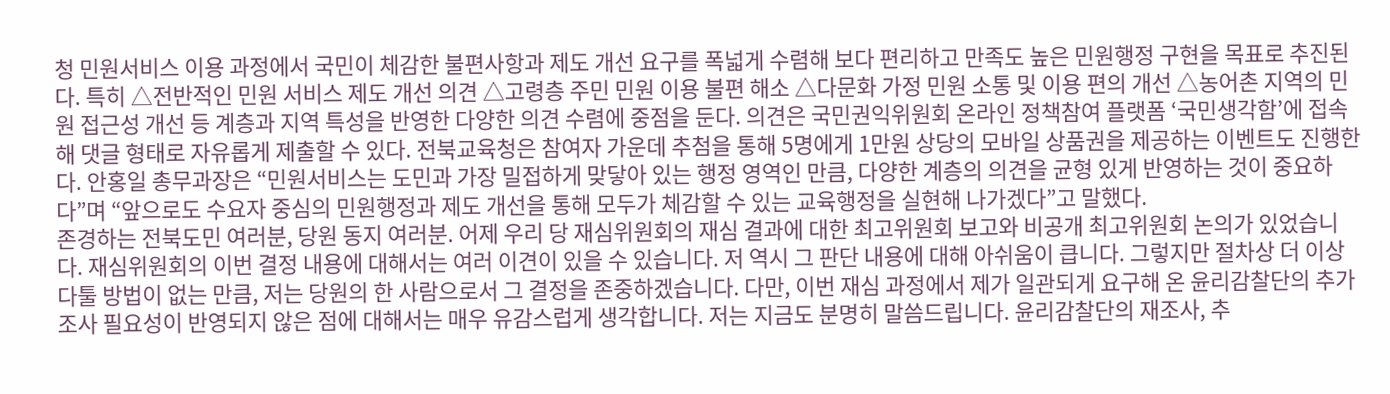청 민원서비스 이용 과정에서 국민이 체감한 불편사항과 제도 개선 요구를 폭넓게 수렴해 보다 편리하고 만족도 높은 민원행정 구현을 목표로 추진된다. 특히 △전반적인 민원 서비스 제도 개선 의견 △고령층 주민 민원 이용 불편 해소 △다문화 가정 민원 소통 및 이용 편의 개선 △농어촌 지역의 민원 접근성 개선 등 계층과 지역 특성을 반영한 다양한 의견 수렴에 중점을 둔다. 의견은 국민권익위원회 온라인 정책참여 플랫폼 ‘국민생각함’에 접속해 댓글 형태로 자유롭게 제출할 수 있다. 전북교육청은 참여자 가운데 추첨을 통해 5명에게 1만원 상당의 모바일 상품권을 제공하는 이벤트도 진행한다. 안홍일 총무과장은 “민원서비스는 도민과 가장 밀접하게 맞닿아 있는 행정 영역인 만큼, 다양한 계층의 의견을 균형 있게 반영하는 것이 중요하다”며 “앞으로도 수요자 중심의 민원행정과 제도 개선을 통해 모두가 체감할 수 있는 교육행정을 실현해 나가겠다”고 말했다.
존경하는 전북도민 여러분, 당원 동지 여러분. 어제 우리 당 재심위원회의 재심 결과에 대한 최고위원회 보고와 비공개 최고위원회 논의가 있었습니다. 재심위원회의 이번 결정 내용에 대해서는 여러 이견이 있을 수 있습니다. 저 역시 그 판단 내용에 대해 아쉬움이 큽니다. 그렇지만 절차상 더 이상 다툴 방법이 없는 만큼, 저는 당원의 한 사람으로서 그 결정을 존중하겠습니다. 다만, 이번 재심 과정에서 제가 일관되게 요구해 온 윤리감찰단의 추가 조사 필요성이 반영되지 않은 점에 대해서는 매우 유감스럽게 생각합니다. 저는 지금도 분명히 말씀드립니다. 윤리감찰단의 재조사, 추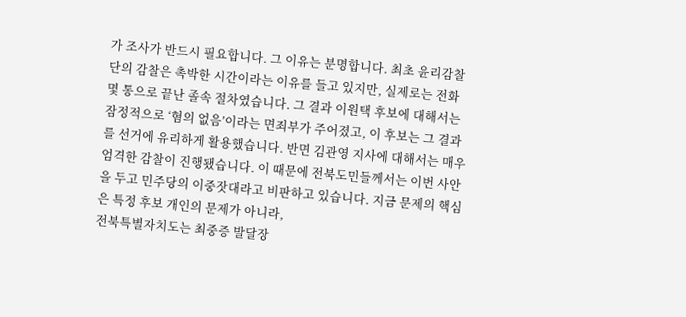가 조사가 반드시 필요합니다. 그 이유는 분명합니다. 최초 윤리감찰단의 감찰은 촉박한 시간이라는 이유를 들고 있지만, 실제로는 전화 몇 통으로 끝난 졸속 절차였습니다. 그 결과 이원택 후보에 대해서는 잠정적으로 ‘혐의 없음’이라는 면죄부가 주어졌고, 이 후보는 그 결과를 선거에 유리하게 활용했습니다. 반면 김관영 지사에 대해서는 매우 엄격한 감찰이 진행됐습니다. 이 때문에 전북도민들께서는 이번 사안을 두고 민주당의 이중잣대라고 비판하고 있습니다. 지금 문제의 핵심은 특정 후보 개인의 문제가 아니라,
전북특별자치도는 최중증 발달장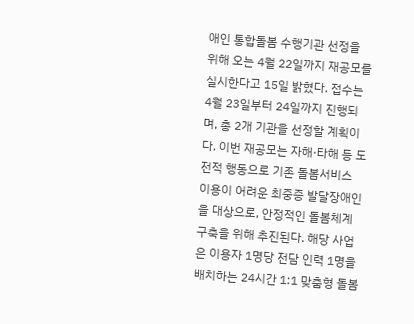애인 통합돌봄 수행기관 선정을 위해 오는 4월 22일까지 재공모를 실시한다고 15일 밝혔다. 접수는 4월 23일부터 24일까지 진행되며, 총 2개 기관을 선정할 계획이다. 이번 재공모는 자해·타해 등 도전적 행동으로 기존 돌봄서비스 이용이 어려운 최중증 발달장애인을 대상으로, 안정적인 돌봄체계 구축을 위해 추진된다. 해당 사업은 이용자 1명당 전담 인력 1명을 배치하는 24시간 1:1 맞춤형 돌봄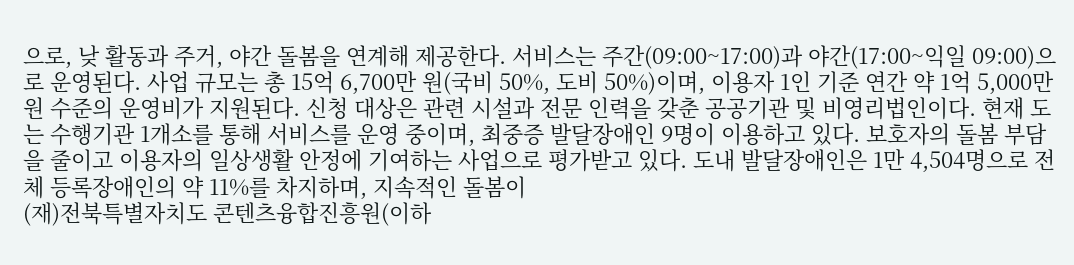으로, 낮 활동과 주거, 야간 돌봄을 연계해 제공한다. 서비스는 주간(09:00~17:00)과 야간(17:00~익일 09:00)으로 운영된다. 사업 규모는 총 15억 6,700만 원(국비 50%, 도비 50%)이며, 이용자 1인 기준 연간 약 1억 5,000만 원 수준의 운영비가 지원된다. 신청 대상은 관련 시설과 전문 인력을 갖춘 공공기관 및 비영리법인이다. 현재 도는 수행기관 1개소를 통해 서비스를 운영 중이며, 최중증 발달장애인 9명이 이용하고 있다. 보호자의 돌봄 부담을 줄이고 이용자의 일상생활 안정에 기여하는 사업으로 평가받고 있다. 도내 발달장애인은 1만 4,504명으로 전체 등록장애인의 약 11%를 차지하며, 지속적인 돌봄이
(재)전북특별자치도 콘텐츠융합진흥원(이하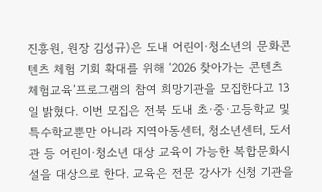진흥원, 원장 김성규)은 도내 어린이·청소년의 문화콘텐츠 체험 기회 확대를 위해 ‘2026 찾아가는 콘텐츠 체험교육’프로그램의 참여 희망기관을 모집한다고 13일 밝혔다. 이번 모집은 전북 도내 초·중·고등학교 및 특수학교뿐만 아니라 지역아동센터, 청소년센터, 도서관 등 어린이·청소년 대상 교육이 가능한 복합문화시설을 대상으로 한다. 교육은 전문 강사가 신청 기관을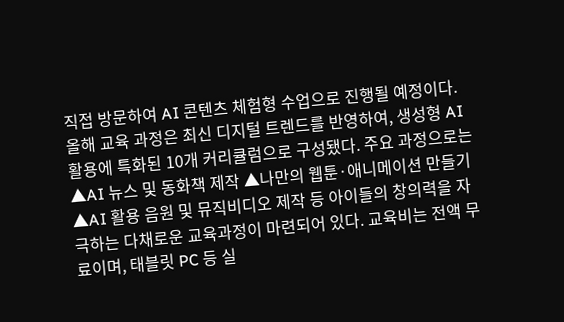직접 방문하여 AI 콘텐츠 체험형 수업으로 진행될 예정이다. 올해 교육 과정은 최신 디지털 트렌드를 반영하여, 생성형 AI 활용에 특화된 10개 커리큘럼으로 구성됐다. 주요 과정으로는 ▲AI 뉴스 및 동화책 제작 ▲나만의 웹툰·애니메이션 만들기 ▲AI 활용 음원 및 뮤직비디오 제작 등 아이들의 창의력을 자극하는 다채로운 교육과정이 마련되어 있다. 교육비는 전액 무료이며, 태블릿 PC 등 실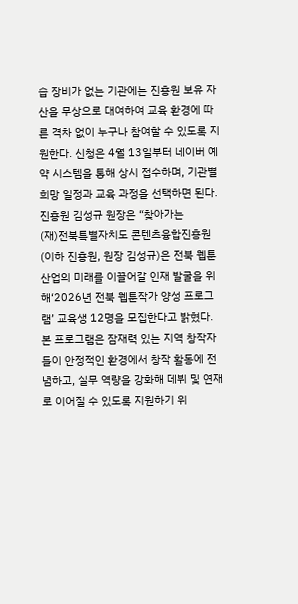습 장비가 없는 기관에는 진흥원 보유 자산을 무상으로 대여하여 교육 환경에 따른 격차 없이 누구나 참여할 수 있도록 지원한다. 신청은 4월 13일부터 네이버 예약 시스템을 통해 상시 접수하며, 기관별 희망 일정과 교육 과정을 선택하면 된다. 진흥원 김성규 원장은 “찾아가는
(재)전북특별자치도 콘텐츠융합진흥원(이하 진흥원, 원장 김성규)은 전북 웹툰 산업의 미래를 이끌어갈 인재 발굴을 위해‘2026년 전북 웹툰작가 양성 프로그램’ 교육생 12명을 모집한다고 밝혔다. 본 프로그램은 잠재력 있는 지역 창작자들이 안정적인 환경에서 창작 활동에 전념하고, 실무 역량을 강화해 데뷔 및 연재로 이어질 수 있도록 지원하기 위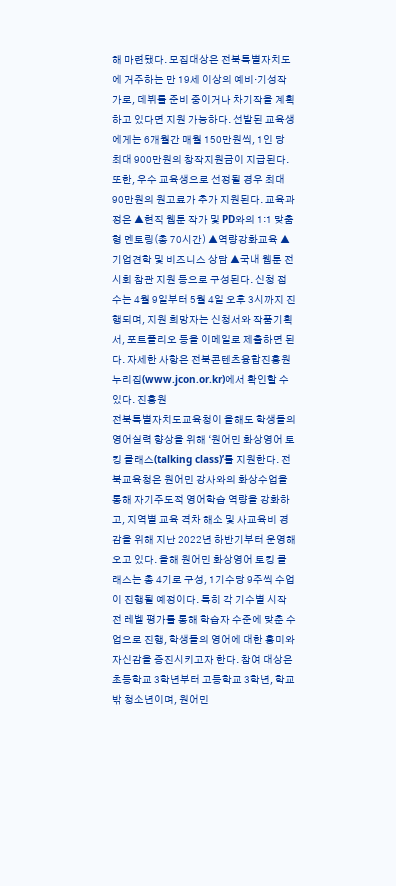해 마련됐다. 모집대상은 전북특별자치도에 거주하는 만 19세 이상의 예비·기성작가로, 데뷔를 준비 중이거나 차기작을 계획하고 있다면 지원 가능하다. 선발된 교육생에게는 6개월간 매월 150만원씩, 1인 당 최대 900만원의 창작지원금이 지급된다. 또한, 우수 교육생으로 선정될 경우 최대 90만원의 원고료가 추가 지원된다. 교육과정은 ▲현직 웹툰 작가 및 PD와의 1:1 맞춤형 멘토링(총 70시간) ▲역량강화교육 ▲기업견학 및 비즈니스 상담 ▲국내 웹툰 전시회 참관 지원 등으로 구성된다. 신청 접수는 4월 9일부터 5월 4일 오후 3시까지 진행되며, 지원 희망자는 신청서와 작품기획서, 포트폴리오 등을 이메일로 제출하면 된다. 자세한 사항은 전북콘텐츠융합진흥원 누리집(www.jcon.or.kr)에서 확인할 수 있다. 진흥원
전북특별자치도교육청이 올해도 학생들의 영어실력 향상을 위해 ‘원어민 화상영어 토킹 클래스(talking class)’를 지원한다. 전북교육청은 원어민 강사와의 화상수업을 통해 자기주도적 영어학습 역량을 강화하고, 지역별 교육 격차 해소 및 사교육비 경감을 위해 지난 2022년 하반기부터 운영해오고 있다. 올해 원어민 화상영어 토킹 클래스는 총 4기로 구성, 1기수당 9주씩 수업이 진행될 예정이다. 특히 각 기수별 시작 전 레벨 평가를 통해 학습자 수준에 맞춘 수업으로 진행, 학생들의 영어에 대한 흥미와 자신감을 증진시키고자 한다. 참여 대상은 초등학교 3학년부터 고등학교 3학년, 학교 밖 청소년이며, 원어민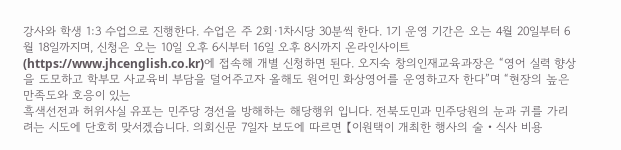강사와 학생 1:3 수업으로 진행한다. 수업은 주 2회·1차시당 30분씩 한다. 1기 운영 기간은 오는 4월 20일부터 6월 18일까지며, 신청은 오는 10일 오후 6시부터 16일 오후 8시까지 온라인사이트(https://www.jhcenglish.co.kr)에 접속해 개별 신청하면 된다. 오지숙 창의인재교육과장은 “영어 실력 향상을 도모하고 학부모 사교육비 부담을 덜어주고자 올해도 원어민 화상영어를 운영하고자 한다”며 “현장의 높은 만족도와 호응이 있는
흑색선전과 허위사실 유포는 민주당 경선을 방해하는 해당행위 입니다. 전북도민과 민주당원의 눈과 귀를 가리려는 시도에 단호히 맞서겠습니다. 의회신문 7일자 보도에 따르면 【이원택이 개최한 행사의 술‧식사 비용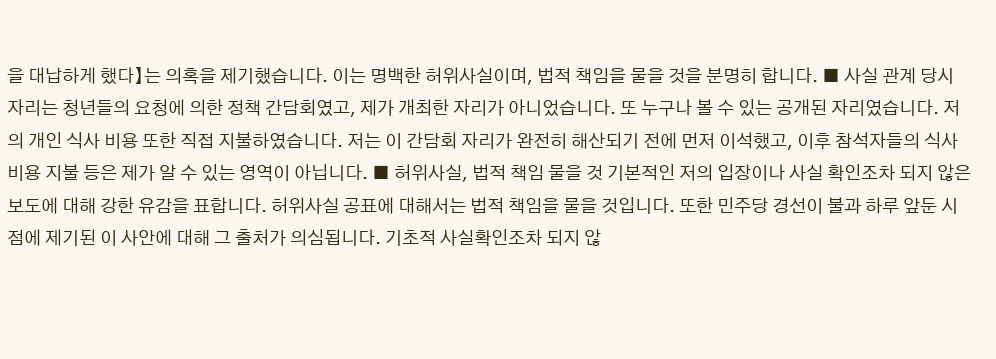을 대납하게 했다】는 의혹을 제기했습니다. 이는 명백한 허위사실이며, 법적 책임을 물을 것을 분명히 합니다. ■ 사실 관계 당시 자리는 청년들의 요청에 의한 정책 간담회였고, 제가 개최한 자리가 아니었습니다. 또 누구나 볼 수 있는 공개된 자리였습니다. 저의 개인 식사 비용 또한 직접 지불하였습니다. 저는 이 간담회 자리가 완전히 해산되기 전에 먼저 이석했고, 이후 참석자들의 식사비용 지불 등은 제가 알 수 있는 영역이 아닙니다. ■ 허위사실, 법적 책임 물을 것 기본적인 저의 입장이나 사실 확인조차 되지 않은 보도에 대해 강한 유감을 표합니다. 허위사실 공표에 대해서는 법적 책임을 물을 것입니다. 또한 민주당 경선이 불과 하루 앞둔 시점에 제기된 이 사안에 대해 그 출처가 의심됩니다. 기초적 사실확인조차 되지 않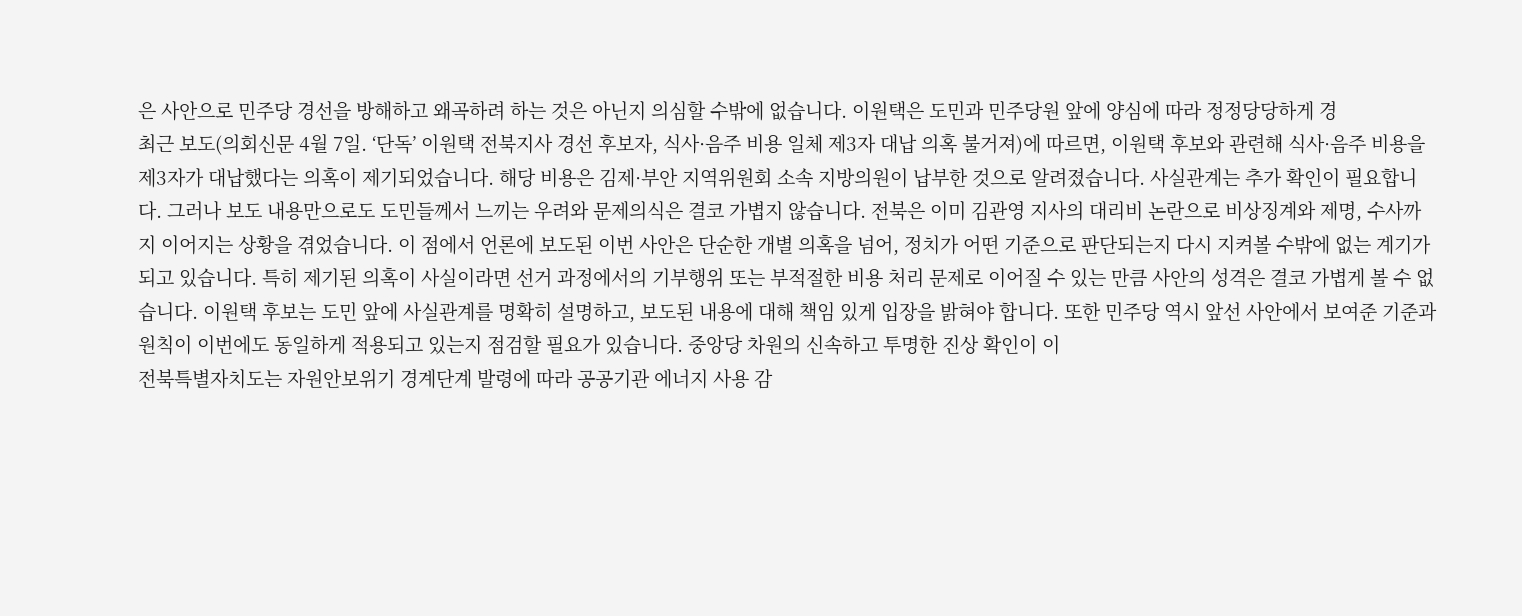은 사안으로 민주당 경선을 방해하고 왜곡하려 하는 것은 아닌지 의심할 수밖에 없습니다. 이원택은 도민과 민주당원 앞에 양심에 따라 정정당당하게 경
최근 보도(의회신문 4월 7일. ‘단독’ 이원택 전북지사 경선 후보자, 식사·음주 비용 일체 제3자 대납 의혹 불거져)에 따르면, 이원택 후보와 관련해 식사·음주 비용을 제3자가 대납했다는 의혹이 제기되었습니다. 해당 비용은 김제·부안 지역위원회 소속 지방의원이 납부한 것으로 알려졌습니다. 사실관계는 추가 확인이 필요합니다. 그러나 보도 내용만으로도 도민들께서 느끼는 우려와 문제의식은 결코 가볍지 않습니다. 전북은 이미 김관영 지사의 대리비 논란으로 비상징계와 제명, 수사까지 이어지는 상황을 겪었습니다. 이 점에서 언론에 보도된 이번 사안은 단순한 개별 의혹을 넘어, 정치가 어떤 기준으로 판단되는지 다시 지켜볼 수밖에 없는 계기가 되고 있습니다. 특히 제기된 의혹이 사실이라면 선거 과정에서의 기부행위 또는 부적절한 비용 처리 문제로 이어질 수 있는 만큼 사안의 성격은 결코 가볍게 볼 수 없습니다. 이원택 후보는 도민 앞에 사실관계를 명확히 설명하고, 보도된 내용에 대해 책임 있게 입장을 밝혀야 합니다. 또한 민주당 역시 앞선 사안에서 보여준 기준과 원칙이 이번에도 동일하게 적용되고 있는지 점검할 필요가 있습니다. 중앙당 차원의 신속하고 투명한 진상 확인이 이
전북특별자치도는 자원안보위기 경계단계 발령에 따라 공공기관 에너지 사용 감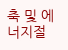축 및 에너지절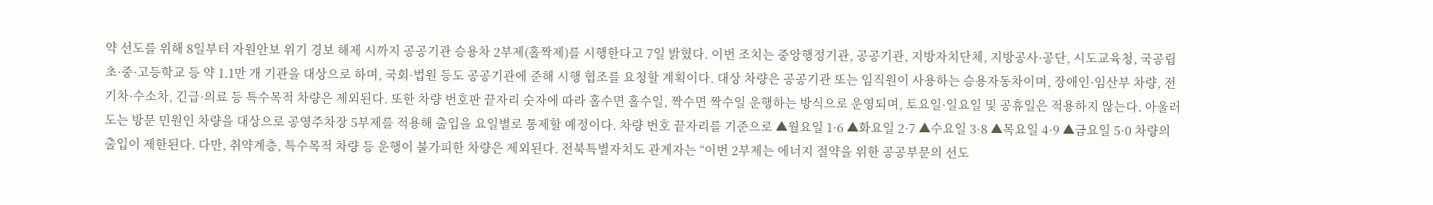약 선도를 위해 8일부터 자원안보 위기 경보 해제 시까지 공공기관 승용차 2부제(홀짝제)를 시행한다고 7일 밝혔다. 이번 조치는 중앙행정기관, 공공기관, 지방자치단체, 지방공사·공단, 시도교육청, 국공립 초·중·고등학교 등 약 1.1만 개 기관을 대상으로 하며, 국회·법원 등도 공공기관에 준해 시행 협조를 요청할 계획이다. 대상 차량은 공공기관 또는 임직원이 사용하는 승용자동차이며, 장애인·임산부 차량, 전기차·수소차, 긴급·의료 등 특수목적 차량은 제외된다. 또한 차량 번호판 끝자리 숫자에 따라 홀수면 홀수일, 짝수면 짝수일 운행하는 방식으로 운영되며, 토요일·일요일 및 공휴일은 적용하지 않는다. 아울러 도는 방문 민원인 차량을 대상으로 공영주차장 5부제를 적용해 출입을 요일별로 통제할 예정이다. 차량 번호 끝자리를 기준으로 ▲월요일 1·6 ▲화요일 2·7 ▲수요일 3·8 ▲목요일 4·9 ▲금요일 5·0 차량의 출입이 제한된다. 다만, 취약계층, 특수목적 차량 등 운행이 불가피한 차량은 제외된다. 전북특별자치도 관계자는 “이번 2부제는 에너지 절약을 위한 공공부문의 선도